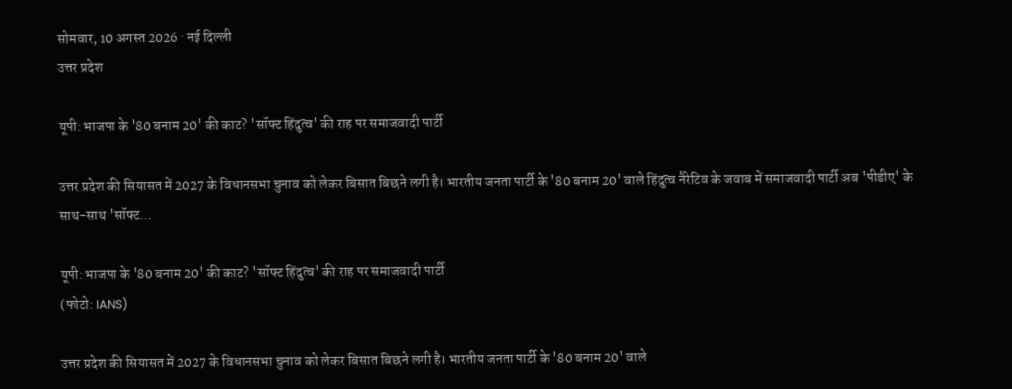सोमवार, 10 अगस्त 2026 · नई दिल्ली
उत्तर प्रदेश

यूपी: भाजपा के '80 बनाम 20' की काट? 'सॉफ्ट हिंदुत्व' की राह पर समाजवादी पार्टी

उत्तर प्रदेश की सियासत में 2027 के विधानसभा चुनाव को लेकर बिसात बिछने लगी है। भारतीय जनता पार्टी के '80 बनाम 20' वाले हिंदुत्व नैरेटिव के जवाब में समाजवादी पार्टी अब 'पीडीए' के साथ-साथ 'सॉफ्ट…

यूपी: भाजपा के '80 बनाम 20' की काट? 'सॉफ्ट हिंदुत्व' की राह पर समाजवादी पार्टी
(फोटो: IANS)

उत्तर प्रदेश की सियासत में 2027 के विधानसभा चुनाव को लेकर बिसात बिछने लगी है। भारतीय जनता पार्टी के '80 बनाम 20' वाले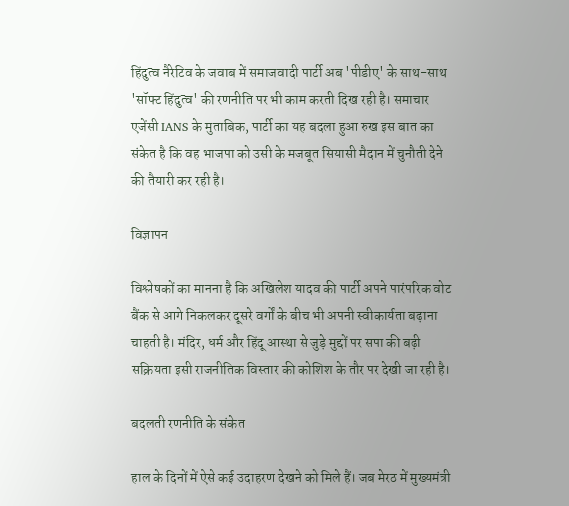हिंदुत्व नैरेटिव के जवाब में समाजवादी पार्टी अब 'पीडीए' के साथ-साथ 'सॉफ्ट हिंदुत्व' की रणनीति पर भी काम करती दिख रही है। समाचार एजेंसी IANS के मुताबिक, पार्टी का यह बदला हुआ रुख इस बात का संकेत है कि वह भाजपा को उसी के मजबूत सियासी मैदान में चुनौती देने की तैयारी कर रही है।

विज्ञापन

विश्लेषकों का मानना है कि अखिलेश यादव की पार्टी अपने पारंपरिक वोट बैंक से आगे निकलकर दूसरे वर्गों के बीच भी अपनी स्वीकार्यता बढ़ाना चाहती है। मंदिर, धर्म और हिंदू आस्था से जुड़े मुद्दों पर सपा की बढ़ी सक्रियता इसी राजनीतिक विस्तार की कोशिश के तौर पर देखी जा रही है।

बदलती रणनीति के संकेत

हाल के दिनों में ऐसे कई उदाहरण देखने को मिले हैं। जब मेरठ में मुख्यमंत्री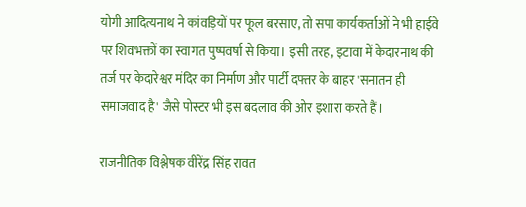योगी आदित्यनाथ ने कांवड़ियों पर फूल बरसाए, तो सपा कार्यकर्ताओं ने भी हाईवे पर शिवभक्तों का स्वागत पुष्पवर्षा से किया। इसी तरह, इटावा में केदारनाथ की तर्ज पर केदारेश्वर मंदिर का निर्माण और पार्टी दफ्तर के बाहर 'सनातन ही समाजवाद है' जैसे पोस्टर भी इस बदलाव की ओर इशारा करते हैं।

राजनीतिक विश्लेषक वीरेंद्र सिंह रावत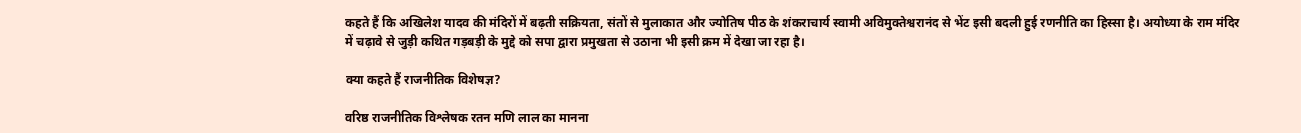कहते हैं कि अखिलेश यादव की मंदिरों में बढ़ती सक्रियता, संतों से मुलाकात और ज्योतिष पीठ के शंकराचार्य स्वामी अविमुक्तेश्वरानंद से भेंट इसी बदली हुई रणनीति का हिस्सा है। अयोध्या के राम मंदिर में चढ़ावे से जुड़ी कथित गड़बड़ी के मुद्दे को सपा द्वारा प्रमुखता से उठाना भी इसी क्रम में देखा जा रहा है।

क्या कहते हैं राजनीतिक विशेषज्ञ?

वरिष्ठ राजनीतिक विश्लेषक रतन मणि लाल का मानना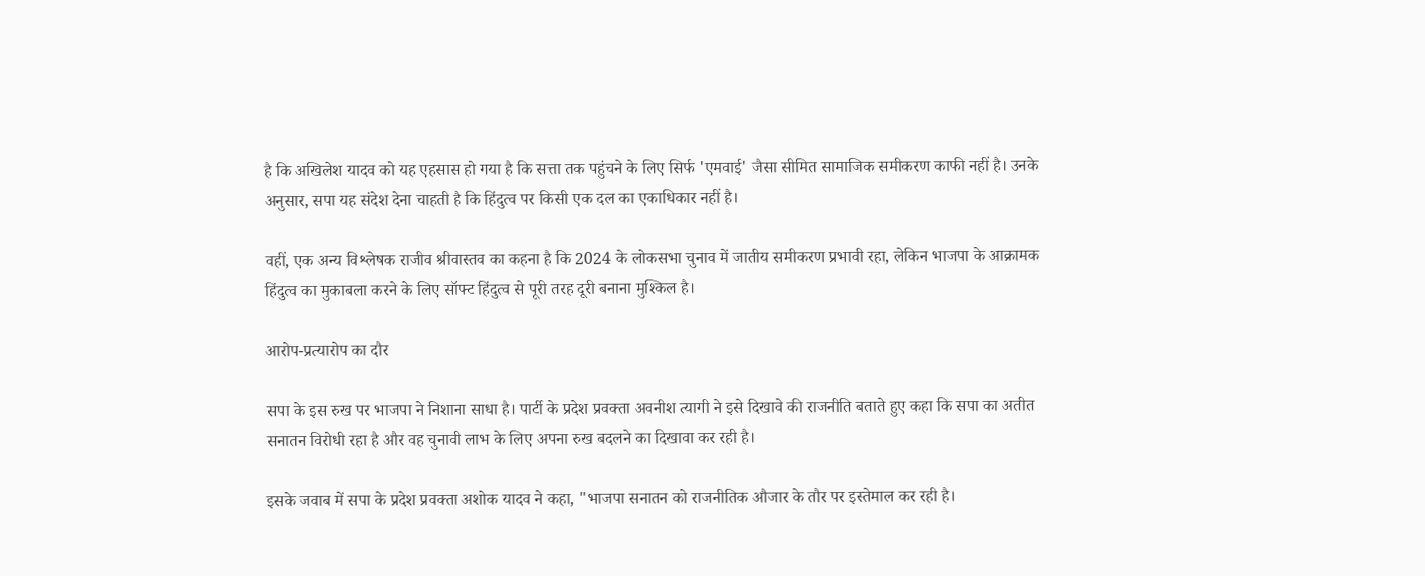है कि अखिलेश यादव को यह एहसास हो गया है कि सत्ता तक पहुंचने के लिए सिर्फ 'एमवाई' जैसा सीमित सामाजिक समीकरण काफी नहीं है। उनके अनुसार, सपा यह संदेश देना चाहती है कि हिंदुत्व पर किसी एक दल का एकाधिकार नहीं है।

वहीं, एक अन्य विश्लेषक राजीव श्रीवास्तव का कहना है कि 2024 के लोकसभा चुनाव में जातीय समीकरण प्रभावी रहा, लेकिन भाजपा के आक्रामक हिंदुत्व का मुकाबला करने के लिए सॉफ्ट हिंदुत्व से पूरी तरह दूरी बनाना मुश्किल है।

आरोप-प्रत्यारोप का दौर

सपा के इस रुख पर भाजपा ने निशाना साधा है। पार्टी के प्रदेश प्रवक्ता अवनीश त्यागी ने इसे दिखावे की राजनीति बताते हुए कहा कि सपा का अतीत सनातन विरोधी रहा है और वह चुनावी लाभ के लिए अपना रुख बदलने का दिखावा कर रही है।

इसके जवाब में सपा के प्रदेश प्रवक्ता अशोक यादव ने कहा, "भाजपा सनातन को राजनीतिक औजार के तौर पर इस्तेमाल कर रही है।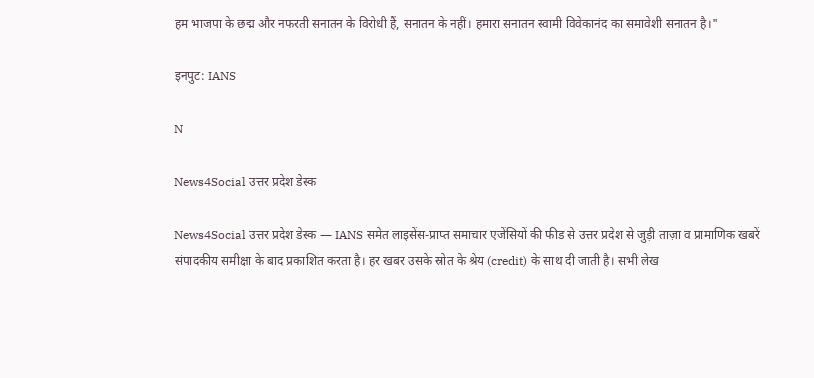हम भाजपा के छद्म और नफरती सनातन के विरोधी हैं, सनातन के नहीं। हमारा सनातन स्वामी विवेकानंद का समावेशी सनातन है।"

इनपुट: IANS

N

News4Social उत्तर प्रदेश डेस्क

News4Social उत्तर प्रदेश डेस्क — IANS समेत लाइसेंस-प्राप्त समाचार एजेंसियों की फीड से उत्तर प्रदेश से जुड़ी ताज़ा व प्रामाणिक खबरें संपादकीय समीक्षा के बाद प्रकाशित करता है। हर खबर उसके स्रोत के श्रेय (credit) के साथ दी जाती है। सभी लेख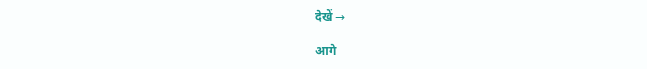देखें →

आगे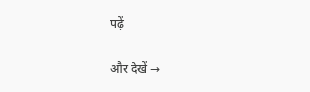पढ़ें

और देखें →